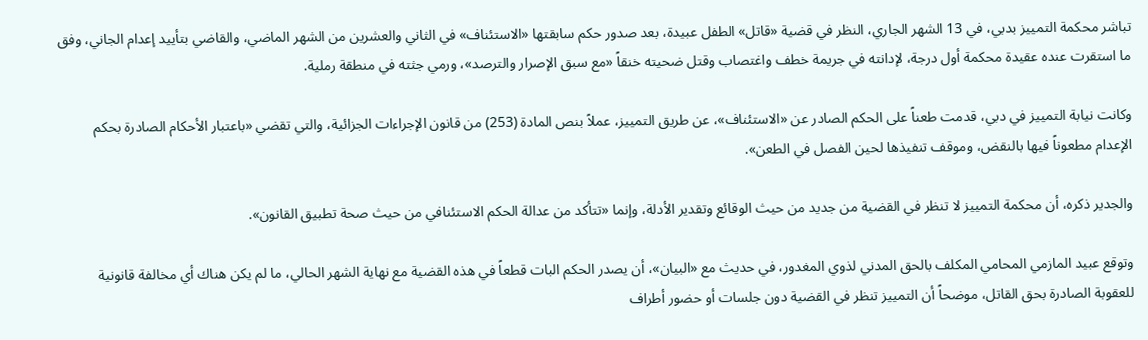تباشر محكمة التمييز بدبي، في 13 الشهر الجاري، النظر في قضية «قاتل» الطفل عبيدة، بعد صدور حكم سابقتها «الاستئناف» في الثاني والعشرين من الشهر الماضي، والقاضي بتأييد إعدام الجاني، وفق ما استقرت عنده عقيدة محكمة أول درجة، لإدانته في جريمة خطف واغتصاب وقتل ضحيته خنقاً «مع سبق الإصرار والترصد»، ورمي جثته في منطقة رملية.

وكانت نيابة التمييز في دبي، قدمت طعناً على الحكم الصادر عن «الاستئناف»، عن طريق التمييز، عملاً بنص المادة (253) من قانون الإجراءات الجزائية، والتي تقضي «باعتبار الأحكام الصادرة بحكم الإعدام مطعوناً فيها بالنقض، وموقف تنفيذها لحين الفصل في الطعن».

والجدير ذكره، أن محكمة التمييز لا تنظر في القضية من جديد من حيث الوقائع وتقدير الأدلة، وإنما «تتأكد من عدالة الحكم الاستئنافي من حيث صحة تطبيق القانون».

وتوقع عبيد المازمي المحامي المكلف بالحق المدني لذوي المغدور، في حديث مع «البيان»، أن يصدر الحكم البات قطعاً في هذه القضية مع نهاية الشهر الحالي، ما لم يكن هناك أي مخالفة قانونية للعقوبة الصادرة بحق القاتل، موضحاً أن التمييز تنظر في القضية دون جلسات أو حضور أطراف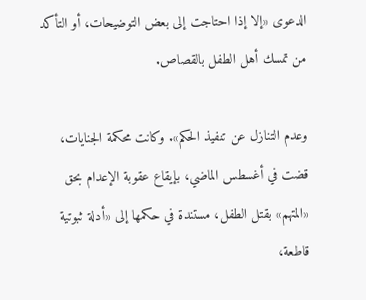الدعوى «إلا إذا احتاجت إلى بعض التوضيحات، أو التأكد من تمسك أهل الطفل بالقصاص.

وعدم التنازل عن تنفيذ الحكم». وكانت محكمة الجنايات، قضت في أغسطس الماضي، بإيقاع عقوبة الإعدام بحق «المتهم» بقتل الطفل، مستندة في حكمها إلى «أدلة ثبوتية قاطعة،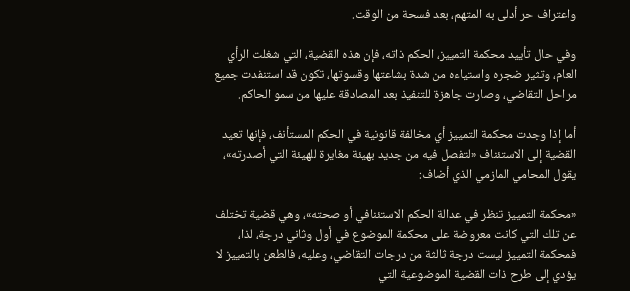واعتراف حر أدلى به المتهم، بعد فسحة من الوقت.

وفي حال تأييد محكمة التمييز، الحكم ذاته، فإن هذه القضية، التي شغلت الرأي العام، وتثير ضجره واستياءه من شدة بشاعتها وقسوتها، تكون قد استنفدت جميع مراحل التقاضي، وصارت جاهزة للتنفيذ بعد المصادقة عليها من سمو الحاكم.

أما إذا وجدت محكمة التمييز أي مخالفة قانونية في الحكم المستأنف، فإنها تعيد القضية إلى الاستئناف «لتفصل فيه من جديد بهيئة مغايرة للهيئة التي أصدرته»، يقول المحامي المازمي الذي أضاف:

«محكمة التمييز تنظر في عدالة الحكم الاستئنافي أو صحته»، وهي قضية تختلف عن تلك التي كانت معروضة على محكمة الموضوع في أول وثاني درجة، لذا، فمحكمة التمييز ليست درجة ثالثة من درجات التقاضي، وعليه، فالطعن بالتمييز لا يؤدي إلى طرح ذات القضية الموضوعية التي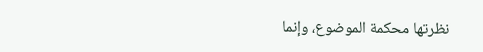نظرتها محكمة الموضوع، وإنما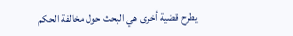يطرح قضية أخرى هي البحث حول مخالفة الحكم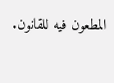المطعون فيه للقانون.